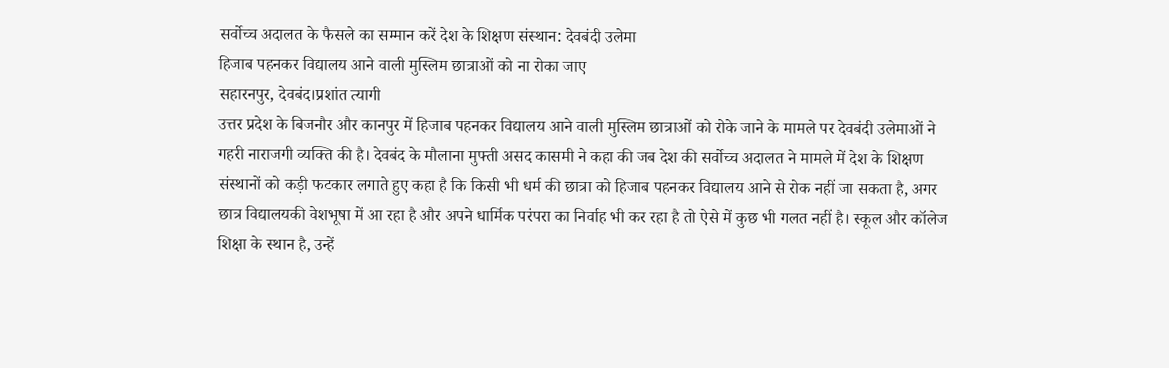सर्वोच्च अदालत के फैसले का सम्मान करें देश के शिक्षण संस्थान: देवबंदी उलेमा
हिजाब पहनकर विद्यालय आने वाली मुस्लिम छात्राओं को ना रोका जाए
सहारनपुर, देवबंद।प्रशांत त्यागी
उत्तर प्रदेश के बिजनौर और कानपुर में हिजाब पहनकर विद्यालय आने वाली मुस्लिम छात्राओं को रोके जाने के मामले पर देवबंदी उलेमाओं ने गहरी नाराजगी व्यक्ति की है। देवबंद के मौलाना मुफ्ती असद कासमी ने कहा की जब देश की सर्वोच्च अदालत ने मामले में देश के शिक्षण संस्थानों को कड़ी फटकार लगाते हुए कहा है कि किसी भी धर्म की छात्रा को हिजाब पहनकर विद्यालय आने से रोक नहीं जा सकता है, अगर छात्र विद्यालयकी वेशभूषा में आ रहा है और अपने धार्मिक परंपरा का निर्वाह भी कर रहा है तो ऐसे में कुछ भी गलत नहीं है। स्कूल और कॉलेज शिक्षा के स्थान है, उन्हें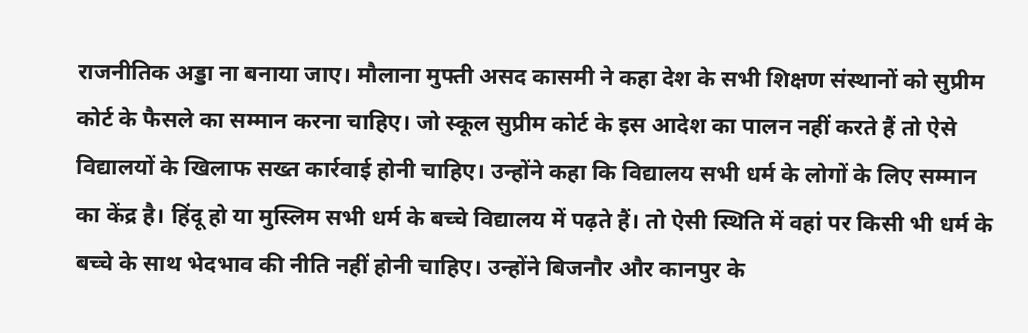राजनीतिक अड्डा ना बनाया जाए। मौलाना मुफ्ती असद कासमी ने कहा देश के सभी शिक्षण संस्थानों को सुप्रीम कोर्ट के फैसले का सम्मान करना चाहिए। जो स्कूल सुप्रीम कोर्ट के इस आदेश का पालन नहीं करते हैं तो ऐसे विद्यालयों के खिलाफ सख्त कार्रवाई होनी चाहिए। उन्होंने कहा कि विद्यालय सभी धर्म के लोगों के लिए सम्मान का केंद्र है। हिंदू हो या मुस्लिम सभी धर्म के बच्चे विद्यालय में पढ़ते हैं। तो ऐसी स्थिति में वहां पर किसी भी धर्म के बच्चे के साथ भेदभाव की नीति नहीं होनी चाहिए। उन्होंने बिजनौर और कानपुर के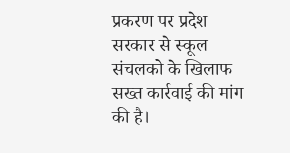प्रकरण पर प्रदेश सरकार से स्कूल संचलको के खिलाफ सख्त कार्रवाई की मांग की है।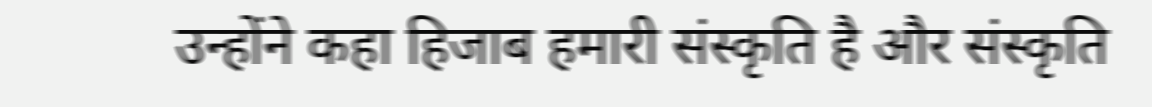उन्होंने कहा हिजाब हमारी संस्कृति है और संस्कृति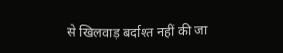से खिलवाड़ बर्दाश्त नहीं की जा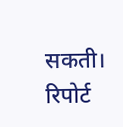सकती।
रिपोर्ट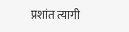प्रशांत त्यागी